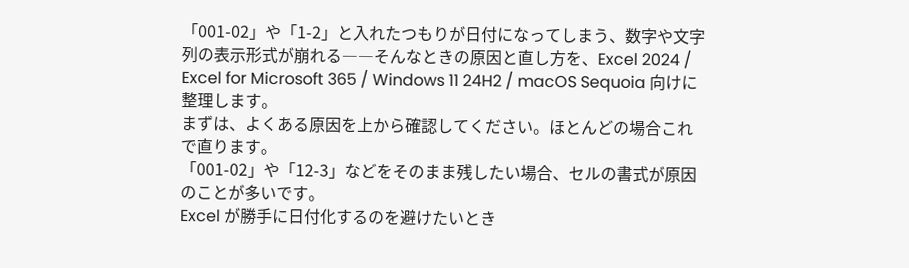「001-02」や「1-2」と入れたつもりが日付になってしまう、数字や文字列の表示形式が崩れる――そんなときの原因と直し方を、Excel 2024 / Excel for Microsoft 365 / Windows 11 24H2 / macOS Sequoia 向けに整理します。
まずは、よくある原因を上から確認してください。ほとんどの場合これで直ります。
「001-02」や「12-3」などをそのまま残したい場合、セルの書式が原因のことが多いです。
Excel が勝手に日付化するのを避けたいとき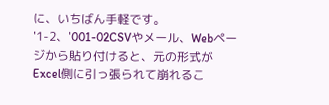に、いちばん手軽です。
'1-2、'001-02CSVやメール、Webページから貼り付けると、元の形式がExcel側に引っ張られて崩れるこ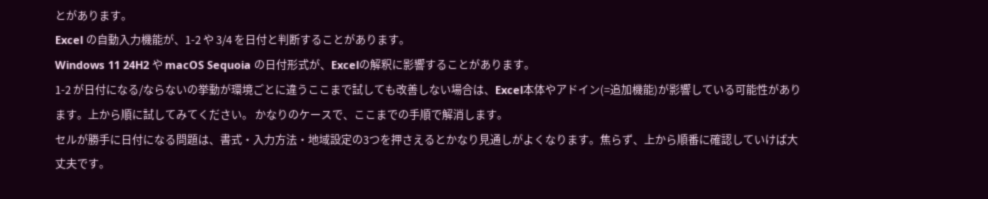とがあります。
Excel の自動入力機能が、1-2 や 3/4 を日付と判断することがあります。
Windows 11 24H2 や macOS Sequoia の日付形式が、Excelの解釈に影響することがあります。
1-2 が日付になる/ならないの挙動が環境ごとに違うここまで試しても改善しない場合は、Excel本体やアドイン(=追加機能)が影響している可能性があります。上から順に試してみてください。 かなりのケースで、ここまでの手順で解消します。
セルが勝手に日付になる問題は、書式・入力方法・地域設定の3つを押さえるとかなり見通しがよくなります。焦らず、上から順番に確認していけば大丈夫です。